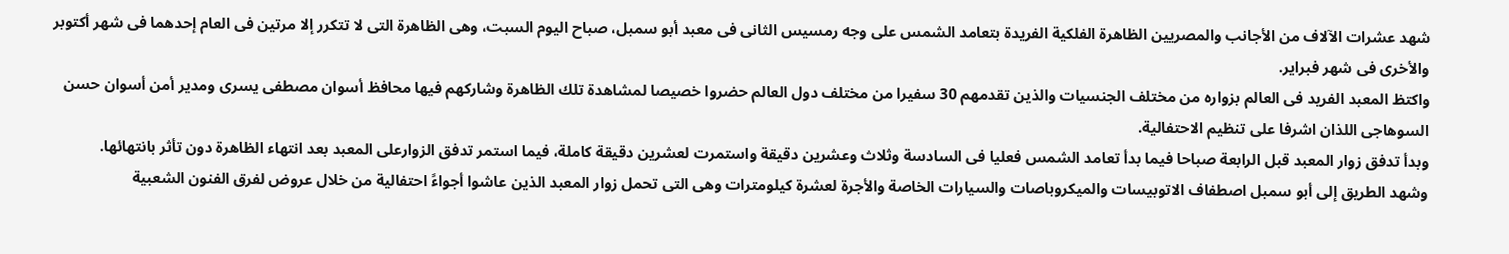شهد عشرات الآلاف من الأجانب والمصريين الظاهرة الفلكية الفريدة بتعامد الشمس على وجه رمسيس الثانى فى معبد أبو سمبل، صباح اليوم السبت، وهى الظاهرة التى لا تتكرر إلا مرتين فى العام إحدهما فى شهر أكتوبر والأخرى فى شهر فبراير.
واكتظ المعبد الفريد فى العالم بزواره من مختلف الجنسيات والذين تقدمهم 30 سفيرا من مختلف دول العالم حضروا خصيصا لمشاهدة تلك الظاهرة وشاركهم فيها محافظ أسوان مصطفى يسرى ومدير أمن أسوان حسن السوهاجى اللذان اشرفا على تنظيم الاحتفالية.
وبدأ تدفق زوار المعبد قبل الرابعة صباحا فيما بدأ تعامد الشمس فعليا فى السادسة وثلاث وعشرين دقيقة واستمرت لعشرين دقيقة كاملة، فيما استمر تدفق الزوارعلى المعبد بعد انتهاء الظاهرة دون تأثر بانتهائها.
وشهد الطريق إلى أبو سمبل اصطفاف الاتوبيسات والميكروباصات والسيارات الخاصة والأجرة لعشرة كيلومترات وهى التى تحمل زوار المعبد الذين عاشوا أجواءً احتفالية من خلال عروض لفرق الفنون الشعبية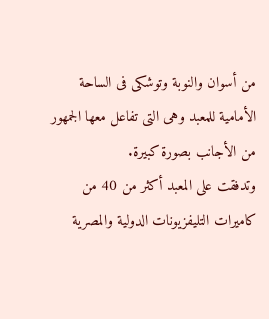من أسوان والنوبة وتوشكى فى الساحة الأمامية للمعبد وهى التى تفاعل معها الجمهور من الأجانب بصورة كبيرة.
وتدفقت على المعبد أكثر من 40 من كاميرات التليفزيونات الدولية والمصرية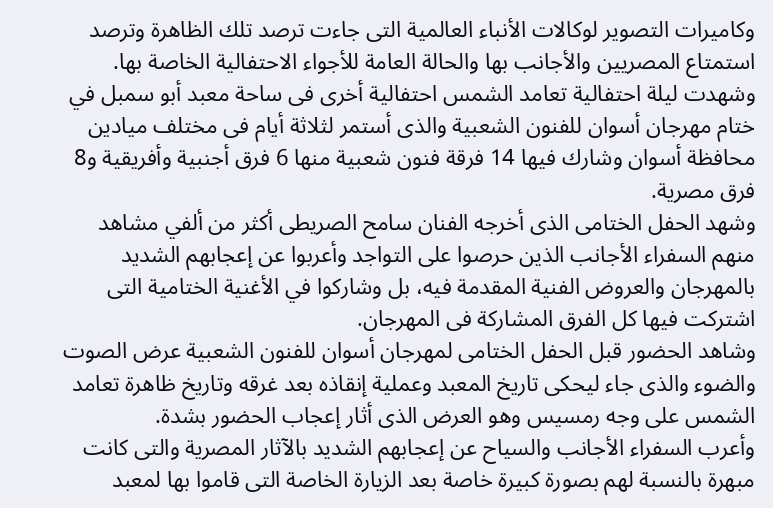وكاميرات التصوير لوكالات الأنباء العالمية التى جاءت ترصد تلك الظاهرة وترصد استمتاع المصريين والأجانب بها والحالة العامة للأجواء الاحتفالية الخاصة بها.
وشهدت ليلة احتفالية تعامد الشمس احتفالية أخرى فى ساحة معبد أبو سمبل في ختام مهرجان أسوان للفنون الشعبية والذى أستمر لثلاثة أيام فى مختلف ميادين محافظة أسوان وشارك فيها 14 فرقة فنون شعبية منها 6 فرق أجنبية وأفريقية و8 فرق مصرية.
وشهد الحفل الختامى الذى أخرجه الفنان سامح الصريطى أكثر من ألفي مشاهد منهم السفراء الأجانب الذين حرصوا على التواجد وأعربوا عن إعجابهم الشديد بالمهرجان والعروض الفنية المقدمة فيه، بل وشاركوا في الأغنية الختامية التى اشتركت فيها كل الفرق المشاركة فى المهرجان.
وشاهد الحضور قبل الحفل الختامى لمهرجان أسوان للفنون الشعبية عرض الصوت والضوء والذى جاء ليحكى تاريخ المعبد وعملية إنقاذه بعد غرقه وتاريخ ظاهرة تعامد الشمس على وجه رمسيس وهو العرض الذى أثار إعجاب الحضور بشدة.
وأعرب السفراء الأجانب والسياح عن إعجابهم الشديد بالآثار المصرية والتى كانت مبهرة بالنسبة لهم بصورة كبيرة خاصة بعد الزيارة الخاصة التى قاموا بها لمعبد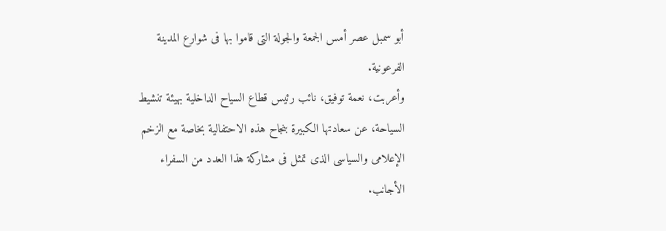أبو سمبل عصر أمس الجمعة والجولة التى قاموا بها فى شوارع المدينة الفرعونية.
وأعربت، نعمة توفيق، نائب رئيس قطاع السياح الداخلية بهيئة تنشيط السياحة، عن سعادتها الكبيرة بنجاح هذه الاحتفالية بخاصة مع الزخم الإعلامى والسياسى الذى تمثل فى مشاركة هذا العدد من السفراء الأجانب.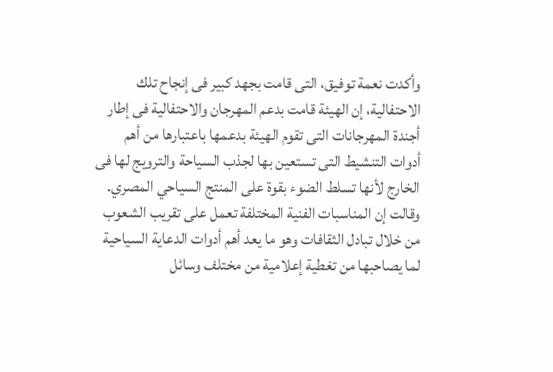وأكدت نعمة توفيق، التى قامت بجهد كبير فى إنجاح تلك الاحتفالية، إن الهيئة قامت بدعم المهرجان والاحتفالية فى إطار أجندة المهرجانات التى تقوم الهيئة بدعمها باعتبارها من أهم أدوات التنشيط التى تستعين بها لجذب السياحة والترويج لها فى الخارج لأنها تسلط الضوء بقوة على المنتج السياحي المصري.
وقالت إن المناسبات الفنية المختلفة تعمل على تقريب الشعوب من خلال تبادل الثقافات وهو ما يعد أهم أدوات الدعاية السياحية لما يصاحبها من تغطية إعلامية من مختلف وسائل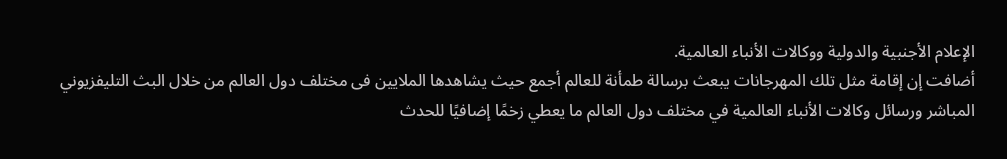الإعلام الأجنبية والدولية ووكالات الأنباء العالمية.
أضافت إن إقامة مثل تلك المهرجانات يبعث برسالة طمأنة للعالم أجمع حيث يشاهدها الملايين فى مختلف دول العالم من خلال البث التليفزيوني المباشر ورسائل وكالات الأنباء العالمية في مختلف دول العالم ما يعطي زخمًا إضافيًا للحدث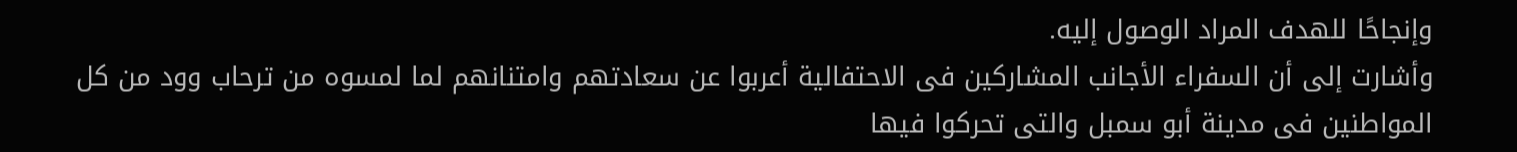وإنجاحًا للهدف المراد الوصول إليه.
وأشارت إلى أن السفراء الأجانب المشاركين فى الاحتفالية أعربوا عن سعادتهم وامتنانهم لما لمسوه من ترحاب وود من كل المواطنين فى مدينة أبو سمبل والتى تحركوا فيها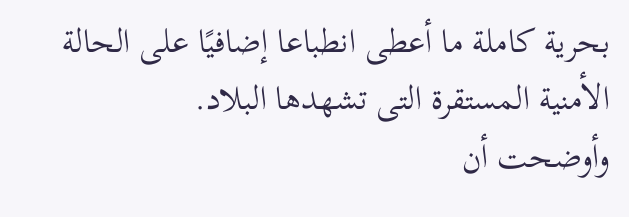بحرية كاملة ما أعطى انطباعا إضافيًا على الحالة الأمنية المستقرة التى تشهدها البلاد.
وأوضحت أن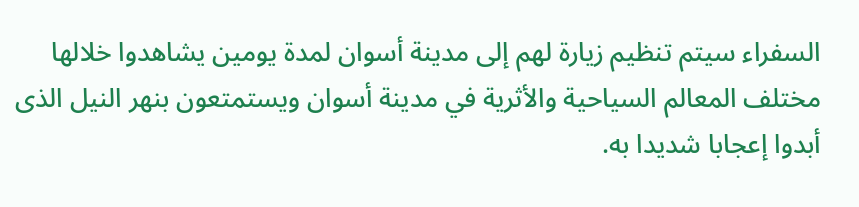السفراء سيتم تنظيم زيارة لهم إلى مدينة أسوان لمدة يومين يشاهدوا خلالها مختلف المعالم السياحية والأثرية في مدينة أسوان ويستمتعون بنهر النيل الذى أبدوا إعجابا شديدا به.